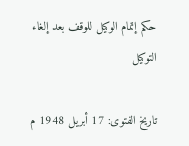حكم إتمام الوكيل للوقف بعد إلغاء التوكيل

تاريخ الفتوى: 17 أبريل 1948 م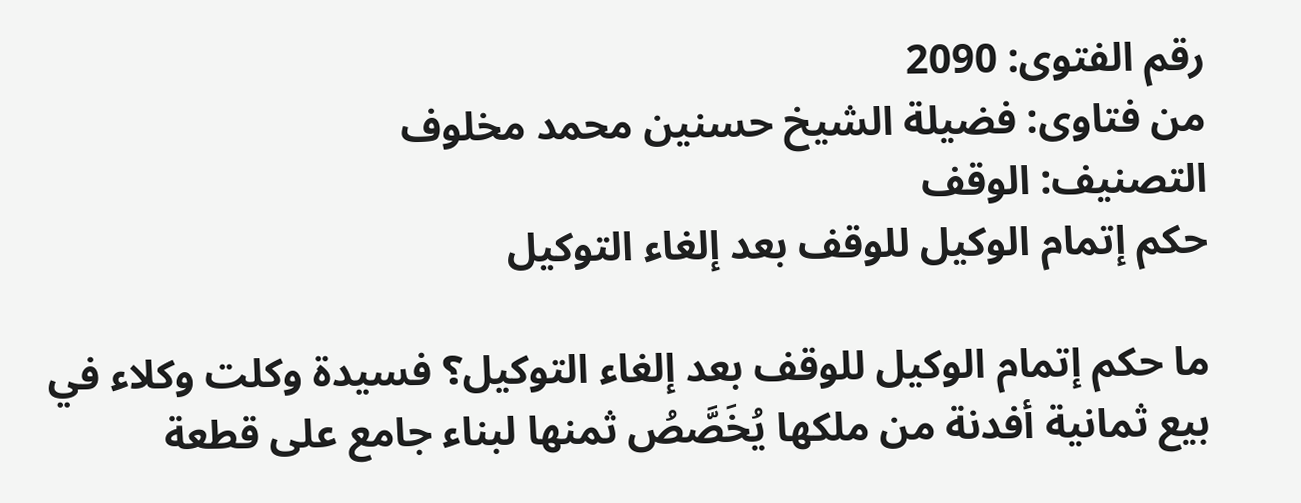رقم الفتوى: 2090
من فتاوى: فضيلة الشيخ حسنين محمد مخلوف
التصنيف: الوقف
حكم إتمام الوكيل للوقف بعد إلغاء التوكيل

ما حكم إتمام الوكيل للوقف بعد إلغاء التوكيل؟ فسيدة وكلت وكلاء في بيع ثمانية أفدنة من ملكها يُخَصَّصُ ثمنها لبناء جامع على قطعة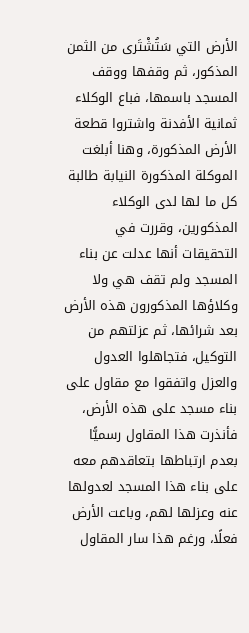الأرض التي سَتُشْتَرى من الثمن المذكور، ثم وقفها ووقف المسجد باسمها، فباع الوكلاء ثمانية الأفدنة واشتروا قطعة الأرض المذكورة، وهنا أبلغت الموكلة المذكورة النيابة طالبة كل ما لها لدى الوكلاء المذكورين، وقررت في التحقيقات أنها عدلت عن بناء المسجد ولم تقف هي ولا وكلاؤها المذكورون هذه الأرض بعد شرائها، ثم عزلتهم من التوكيل، فتجاهلوا العدول والعزل واتفقوا مع مقاول على بناء مسجد على هذه الأرض، فأنذرت هذا المقاول رسميًّا بعدم ارتباطها بتعاقدهم معه على بناء هذا المسجد لعدولها عنه وعزلها لهم، وباعت الأرض فعلًا، ورغم هذا سار المقاول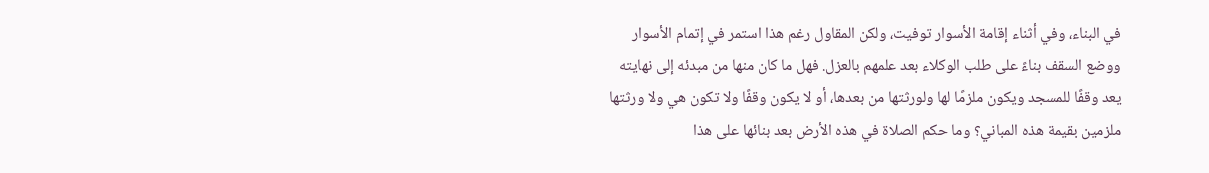في البناء، وفي أثناء إقامة الأسوار توفيت، ولكن المقاول رغم هذا استمر في إتمام الأسوار ووضع السقف بناءً على طلب الوكلاء بعد علمهم بالعزل. فهل ما كان منها من مبدئه إلى نهايته يعد وقفًا للمسجد ويكون ملزمًا لها ولورثتها من بعدها، أو لا يكون وقفًا ولا تكون هي ولا ورثتها ملزمين بقيمة هذه المباني؟ وما حكم الصلاة في هذه الأرض بعد بنائها على هذا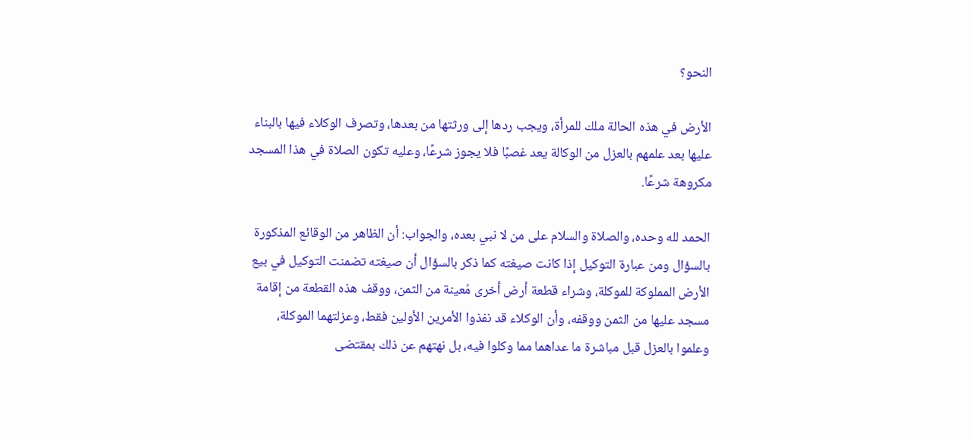النحو؟

الأرض في هذه الحالة ملك للمرأة، ويجب ردها إلى ورثتها من بعدها، وتصرف الوكلاء فيها بالبناء عليها بعد علمهم بالعزل من الوكالة يعد غصبًا فلا يجوز شرعًا، وعليه تكون الصلاة في هذا المسجد مكروهة شرعًا.

الحمد لله وحده، والصلاة والسلام على من لا نبي بعده، والجواب: أن الظاهر من الوقائع المذكورة بالسؤال ومن عبارة التوكيل إذا كانت صيغته كما ذكر بالسؤال أن صيغته تضمنت التوكيل في بيع الأرض المملوكة للموكلة، وشراء قطعة أرض أخرى مُعينة من الثمن، ووقف هذه القطعة من إقامة مسجد عليها من الثمن ووقفه، وأن الوكلاء قد نفذوا الأمرين الأولين فقط، وعزلتهما الموكلة، وعلموا بالعزل قبل مباشرة ما عداهما مما وكلوا فيه، بل نهتهم عن ذلك بمقتضى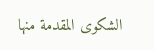الشكوى المقدمة منها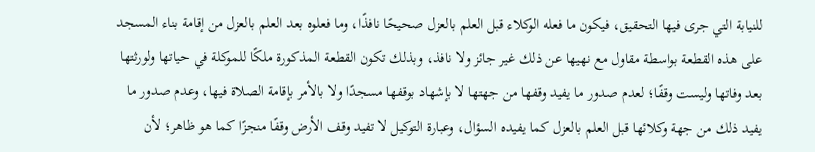للنيابة التي جرى فيها التحقيق، فيكون ما فعله الوكلاء قبل العلم بالعزل صحيحًا نافذًا، وما فعلوه بعد العلم بالعزل من إقامة بناء المسجد على هذه القطعة بواسطة مقاول مع نهيها عن ذلك غير جائز ولا نافذ، وبذلك تكون القطعة المذكورة ملكًا للموكلة في حياتها ولورثتها بعد وفاتها وليست وقفًا؛ لعدم صدور ما يفيد وقفها من جهتها لا بإشهاد بوقفها مسجدًا ولا بالأمر بإقامة الصلاة فيها، وعدم صدور ما يفيد ذلك من جهة وكلائها قبل العلم بالعزل كما يفيده السؤال، وعبارة التوكيل لا تفيد وقف الأرض وقفًا منجزًا كما هو ظاهر؛ لأن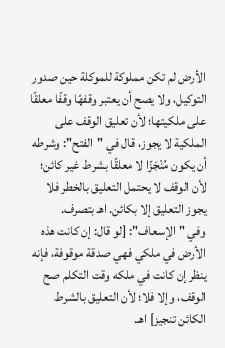الأرض لم تكن مملوكة للموكلة حين صدور التوكيل، ولا يصح أن يعتبر وقفهًا وقفًا معلقًا على ملكيتها؛ لأن تعليق الوقف على الملكية لا يجوز، قال في "الفتح": وشرطه أن يكون مُنْجَزًا لا معلقًا بشرط غير كائن؛ لأن الوقف لا يحتمل التعليق بالخطر فلا يجوز التعليق إلا بكائن. اهـ بتصرف.
وفي "الإسعاف": [لو قال: إن كانت هذه الأرض في ملكي فهي صدقة موقوفة، فإنه ينظر إن كانت في ملكه وقت التكلم صح الوقف، وإلا فلا؛ لأن التعليق بالشرط الكائن تنجيز] اهـ.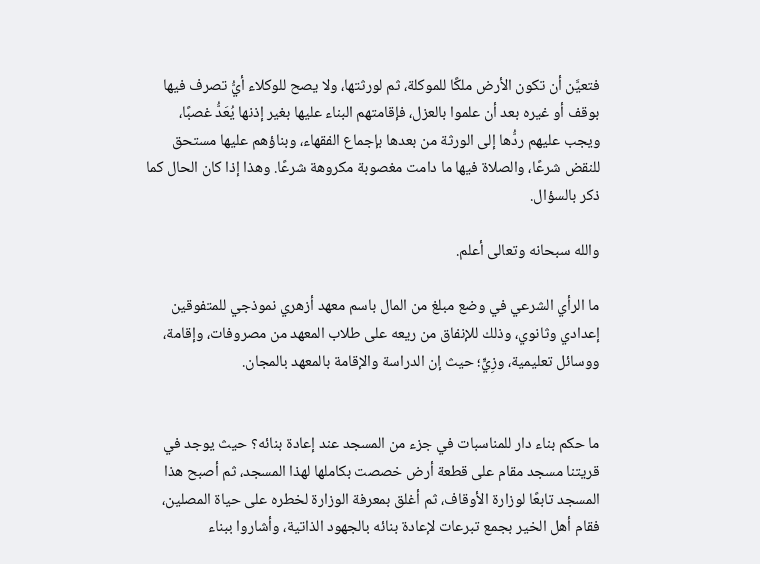فتعيَّن أن تكون الأرض ملكًا للموكلة، ثم لورثتها، ولا يصح للوكلاء أيُّ تصرف فيها بوقف أو غيره بعد أن علموا بالعزل، فإقامتهم البناء عليها بغير إذنها يُعَدُّ غصبًا، ويجب عليهم ردُّها إلى الورثة من بعدها بإجماع الفقهاء، وبناؤهم عليها مستحق للنقض شرعًا، والصلاة فيها ما دامت مغصوبة مكروهة شرعًا. وهذا إذا كان الحال كما ذكر بالسؤال.

والله سبحانه وتعالى أعلم.

ما الرأي الشرعي في وضع مبلغ من المال باسم معهد أزهري نموذجي للمتفوقين إعدادي وثانوي، وذلك للإنفاق من ريعه على طلاب المعهد من مصروفات، وإقامة، ووسائل تعليمية، وزِيٍّ؛ حيث إن الدراسة والإقامة بالمعهد بالمجان.


ما حكم بناء دار للمناسبات في جزء من المسجد عند إعادة بنائه؟ حيث يوجد في قريتنا مسجد مقام على قطعة أرض خصصت بكاملها لهذا المسجد، ثم أصبح هذا المسجد تابعًا لوزارة الأوقاف، ثم أغلق بمعرفة الوزارة لخطره على حياة المصلين، فقام أهل الخير بجمع تبرعات لإعادة بنائه بالجهود الذاتية، وأشاروا ببناء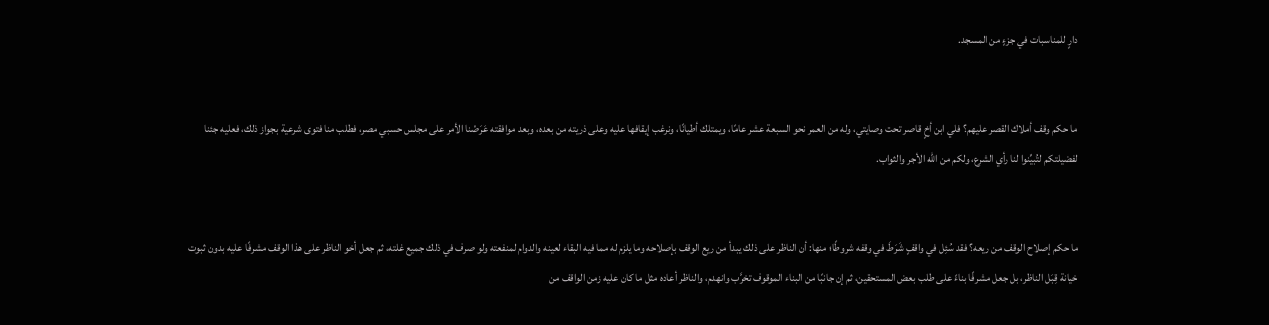دارٍ للمناسبات في جزءٍ من المسجد.


ما حكم وقف أملاك القصر عليهم؟ فلي ابن أخٍ قاصر تحت وصايتي، وله من العمر نحو السبعة عشر عامًا، ويمتلك أطيانًا، ونرغب إيقافها عليه وعلى ذريته من بعده، وبعد موافقته عَرَضْنا الأمر على مجلس حسبي مصر، فطلب منا فتوى شرعية بجواز ذلك، فعليه جئنا لفضيلتكم لتُبيِّنوا لنا رأي الشرع، ولكم من الله الأجر والثواب.


ما حكم إصلاح الوقف من ريعه؟ فقد سُئِل في واقفٍ شَرَطَ في وقفه شروطًا؛ منها: أن الناظر على ذلك يبدأ من ريع الوقف بإصلاحه وما يلزم له مما فيه البقاء لعينه والدوام لمنفعته ولو صرف في ذلك جميع غلته، ثم جعل أخو الناظر على هذا الوقف مشرفًا عليه بدون ثبوت خيانة قِبَل الناظر، بل جعل مشرفًا بناءً على طلب بعض المستحقين، ثم إن جانبًا من البناء الموقوف تخرَّب وانهدم، والناظر أعاده مثل ما كان عليه زمن الواقف من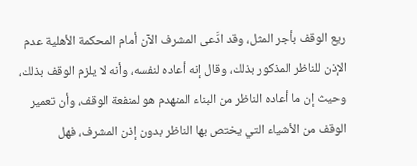ريع الوقف بأجر المثل، وقد ادَّعى المشرف الآن أمام المحكمة الأهلية عدم الإذن للناظر المذكور بذلك، وقال إنه أعاده لنفسه، وأنه لا يلزم الوقف بذلك، وحيث إن ما أعاده الناظر من البناء المنهدم هو لمنفعة الوقف، وأن تعمير الوقف من الأشياء التي يختص بها الناظر بدون إذن المشرف، فهل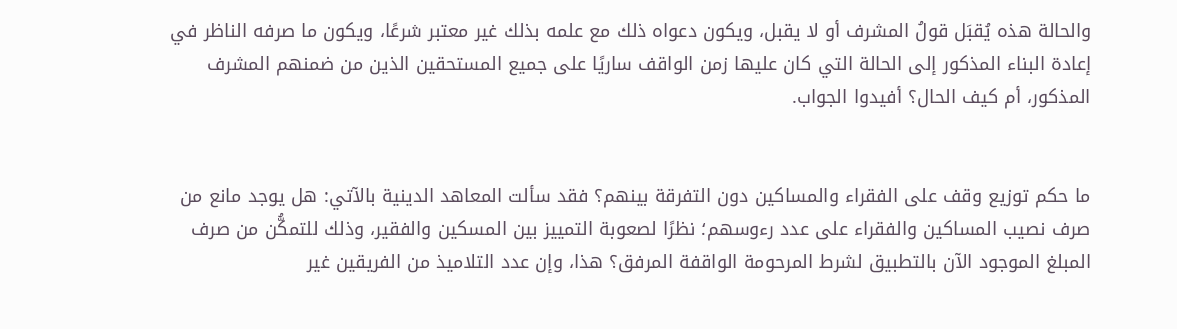والحالة هذه يُقبَل قولُ المشرف أو لا يقبل، ويكون دعواه ذلك مع علمه بذلك غير معتبر شرعًا، ويكون ما صرفه الناظر في إعادة البناء المذكور إلى الحالة التي كان عليها زمن الواقف ساريًا على جميع المستحقين الذين من ضمنهم المشرف المذكور، أم كيف الحال؟ أفيدوا الجواب.


ما حكم توزيع وقف على الفقراء والمساكين دون التفرقة بينهم؟ فقد سألت المعاهد الدينية بالآتي: هل يوجد مانع من صرف نصيب المساكين والفقراء على عدد رءوسهم؛ نظرًا لصعوبة التمييز بين المسكين والفقير، وذلك للتمكُّن من صرف المبلغ الموجود الآن بالتطبيق لشرط المرحومة الواقفة المرفق؟ هذا، وإن عدد التلاميذ من الفريقين غير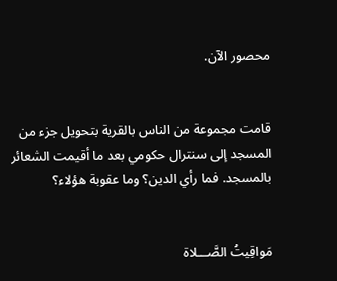محصور الآن.


قامت مجموعة من الناس بالقرية بتحويل جزء من المسجد إلى سنترال حكومي بعد ما أقيمت الشعائر بالمسجد. فما رأي الدين؟ وما عقوبة هؤلاء؟


مَواقِيتُ الصَّـــلاة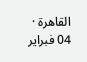القاهرة · 04 فبراير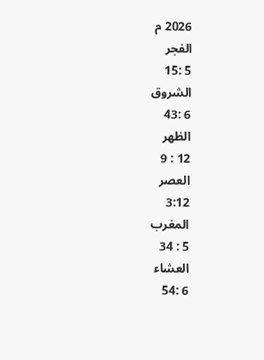2026 م
الفجر
5 :15
الشروق
6 :43
الظهر
12 : 9
العصر
3:12
المغرب
5 : 34
العشاء
6 :54